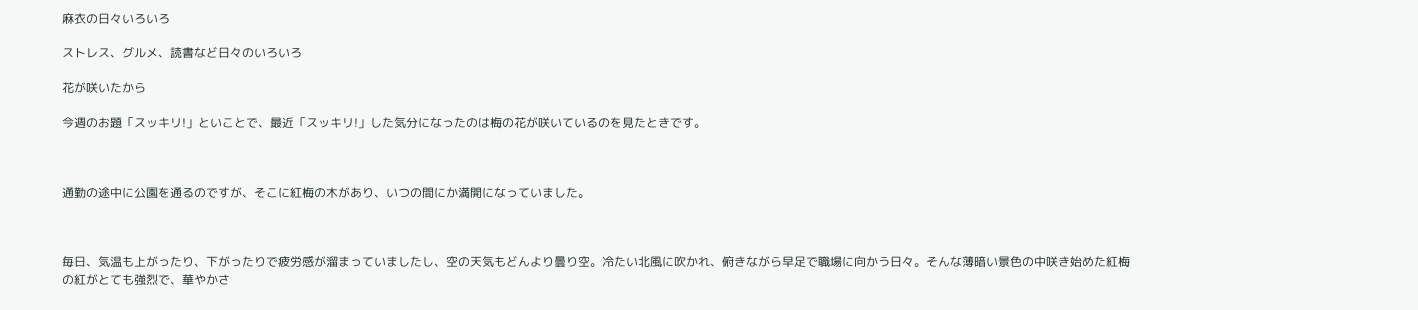麻衣の日々いろいろ

ストレス、グルメ、読書など日々のいろいろ

花が咲いたから

今週のお題「スッキリ!」といことで、最近「スッキリ!」した気分になったのは梅の花が咲いているのを見たときです。



通勤の途中に公園を通るのですが、そこに紅梅の木があり、いつの間にか満開になっていました。



毎日、気温も上がったり、下がったりで疲労感が溜まっていましたし、空の天気もどんより曇り空。冷たい北風に吹かれ、俯きながら早足で職場に向かう日々。そんな薄暗い景色の中咲き始めた紅梅の紅がとても強烈で、華やかさ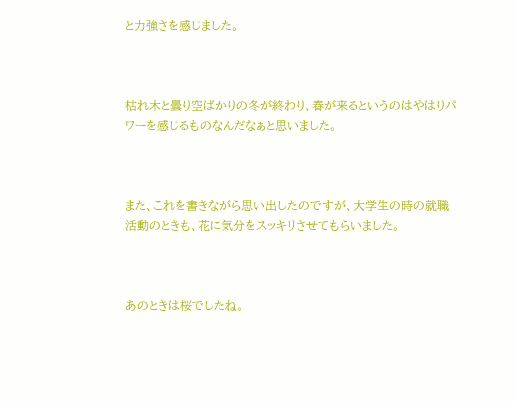と力強さを感じました。



枯れ木と曇り空ばかりの冬が終わり、春が来るというのはやはりパワーを感じるものなんだなぁと思いました。



また、これを書きながら思い出したのですが、大学生の時の就職活動のときも、花に気分をスッキリさせてもらいました。



あのときは桜でしたね。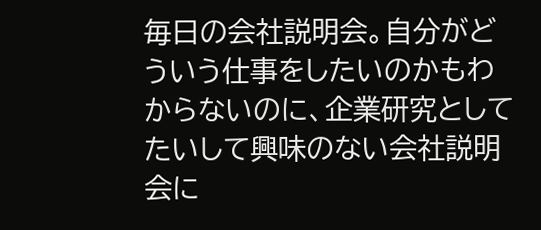毎日の会社説明会。自分がどういう仕事をしたいのかもわからないのに、企業研究としてたいして興味のない会社説明会に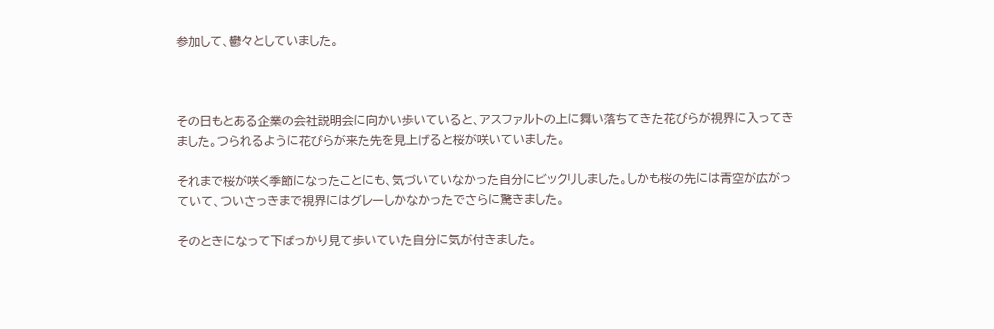参加して、鬱々としていました。



その日もとある企業の会社説明会に向かい歩いていると、アスファルトの上に舞い落ちてきた花びらが視界に入ってきました。つられるように花びらが来た先を見上げると桜が咲いていました。

それまで桜が咲く季節になったことにも、気づいていなかった自分にビックリしました。しかも桜の先には青空が広がっていて、ついさっきまで視界にはグレーしかなかったでさらに驚きました。

そのときになって下ばっかり見て歩いていた自分に気が付きました。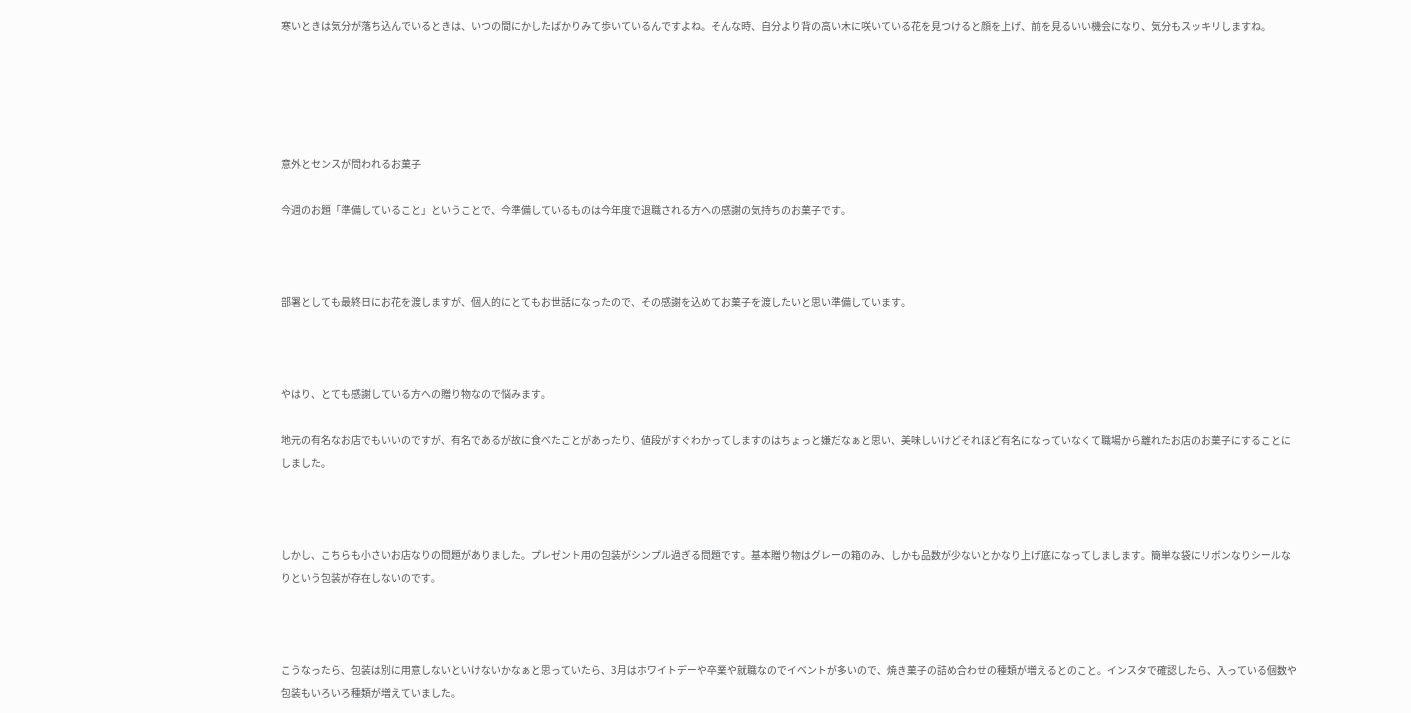寒いときは気分が落ち込んでいるときは、いつの間にかしたばかりみて歩いているんですよね。そんな時、自分より背の高い木に咲いている花を見つけると顔を上げ、前を見るいい機会になり、気分もスッキリしますね。





意外とセンスが問われるお菓子

今週のお題「準備していること」ということで、今準備しているものは今年度で退職される方への感謝の気持ちのお菓子です。



部署としても最終日にお花を渡しますが、個人的にとてもお世話になったので、その感謝を込めてお菓子を渡したいと思い準備しています。



やはり、とても感謝している方への贈り物なので悩みます。

地元の有名なお店でもいいのですが、有名であるが故に食べたことがあったり、値段がすぐわかってしますのはちょっと嫌だなぁと思い、美味しいけどそれほど有名になっていなくて職場から離れたお店のお菓子にすることにしました。



しかし、こちらも小さいお店なりの問題がありました。プレゼント用の包装がシンプル過ぎる問題です。基本贈り物はグレーの箱のみ、しかも品数が少ないとかなり上げ底になってしまします。簡単な袋にリボンなりシールなりという包装が存在しないのです。



こうなったら、包装は別に用意しないといけないかなぁと思っていたら、3月はホワイトデーや卒業や就職なのでイベントが多いので、焼き菓子の詰め合わせの種類が増えるとのこと。インスタで確認したら、入っている個数や包装もいろいろ種類が増えていました。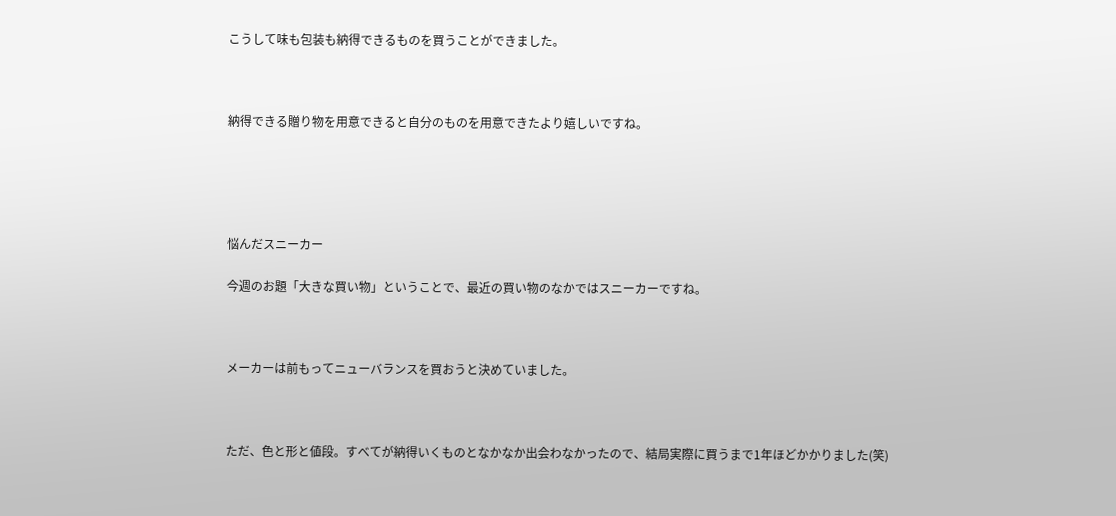こうして味も包装も納得できるものを買うことができました。



納得できる贈り物を用意できると自分のものを用意できたより嬉しいですね。





悩んだスニーカー

今週のお題「大きな買い物」ということで、最近の買い物のなかではスニーカーですね。



メーカーは前もってニューバランスを買おうと決めていました。



ただ、色と形と値段。すべてが納得いくものとなかなか出会わなかったので、結局実際に買うまで1年ほどかかりました(笑)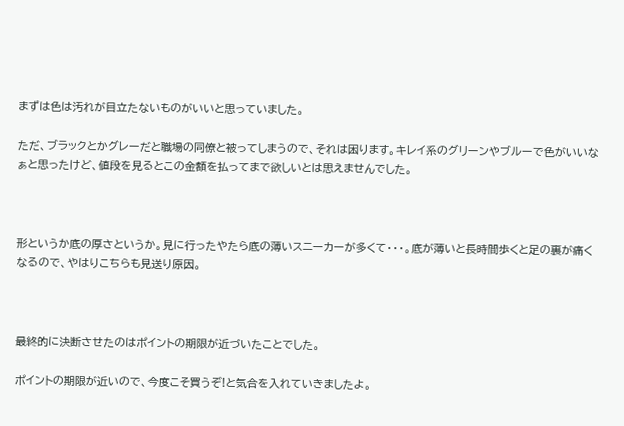まずは色は汚れが目立たないものがいいと思っていました。

ただ、ブラックとかグレーだと職場の同僚と被ってしまうので、それは困ります。キレイ系のグリーンやブルーで色がいいなぁと思ったけど、値段を見るとこの金額を払ってまで欲しいとは思えませんでした。



形というか底の厚さというか。見に行ったやたら底の薄いスニーカーが多くて・・・。底が薄いと長時間歩くと足の裏が痛くなるので、やはりこちらも見送り原因。



最終的に決断させたのはポイントの期限が近づいたことでした。

ポイントの期限が近いので、今度こそ買うぞ!と気合を入れていきましたよ。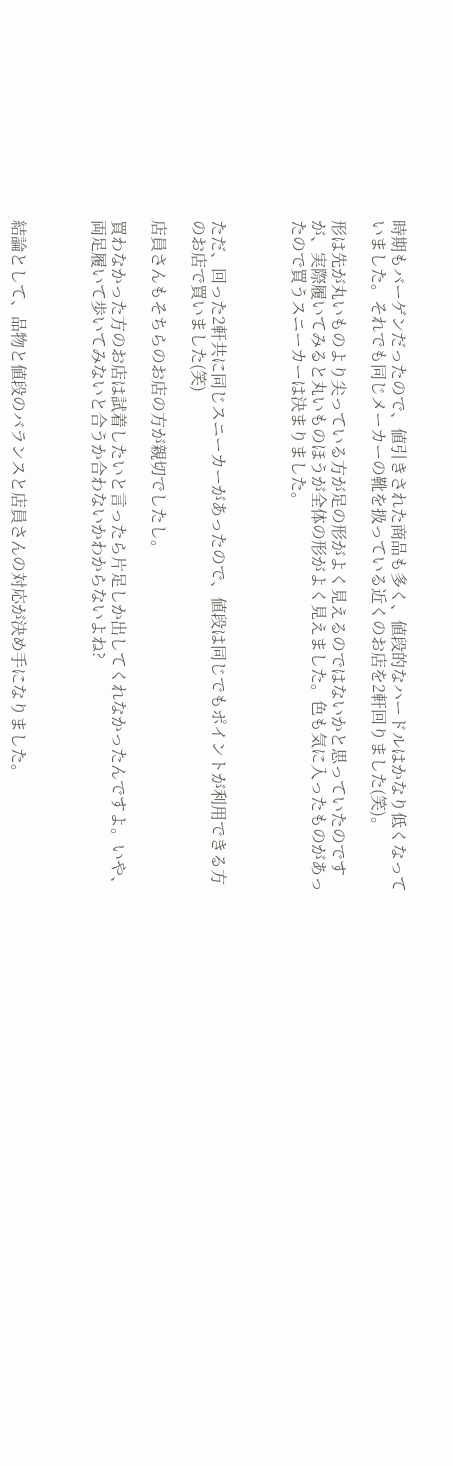時期もバーゲンだったので、値引きされた商品も多く、値段的なハードルはかなり低くなっていました。それでも同じメーカーの靴を扱っている近くのお店を2軒回りました(笑)。

形は先が丸いものより尖っている方が足の形がよく見えるのではないかと思っていたのですが、実際履いてみると丸いものほうが全体の形がよく見えました。色も気に入ったものがあったので買うスニーカーは決まりました。



ただ、回った2軒共に同じスニーカーがあったので、値段は同じでもポイントが利用できる方のお店で買いました(笑)

店員さんもそちらのお店の方が親切でしたし。

買わなかった方のお店は試着したいと言ったら片足しか出してくれなかったんですよ。いや、両足履いて歩いてみないと合うか合わないかわからないよね?



結論として、品物と値段のバランスと店員さんの対応が決め手になりました。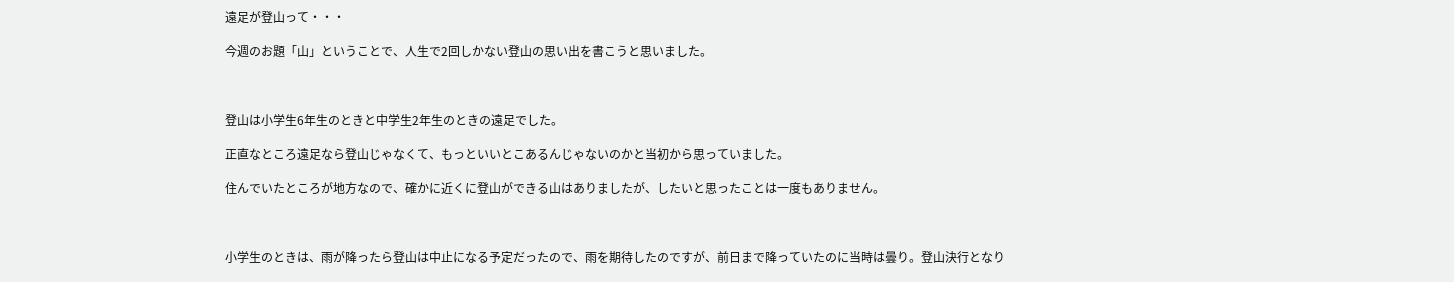遠足が登山って・・・

今週のお題「山」ということで、人生で2回しかない登山の思い出を書こうと思いました。



登山は小学生6年生のときと中学生2年生のときの遠足でした。

正直なところ遠足なら登山じゃなくて、もっといいとこあるんじゃないのかと当初から思っていました。

住んでいたところが地方なので、確かに近くに登山ができる山はありましたが、したいと思ったことは一度もありません。



小学生のときは、雨が降ったら登山は中止になる予定だったので、雨を期待したのですが、前日まで降っていたのに当時は曇り。登山決行となり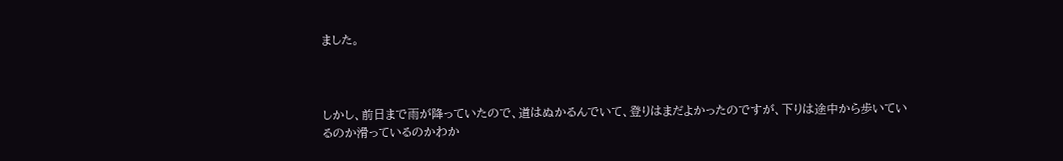ました。



しかし、前日まで雨が降っていたので、道はぬかるんでいて、登りはまだよかったのですが、下りは途中から歩いているのか滑っているのかわか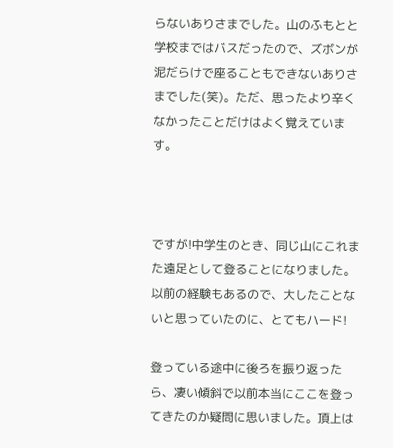らないありさまでした。山のふもとと学校まではバスだったので、ズボンが泥だらけで座ることもできないありさまでした(笑)。ただ、思ったより辛くなかったことだけはよく覚えています。



ですが!中学生のとき、同じ山にこれまた遠足として登ることになりました。以前の経験もあるので、大したことないと思っていたのに、とてもハード!

登っている途中に後ろを振り返ったら、凄い傾斜で以前本当にここを登ってきたのか疑問に思いました。頂上は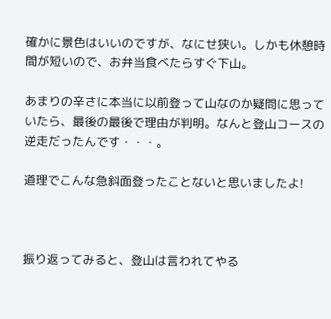確かに景色はいいのですが、なにせ狭い。しかも休憩時間が短いので、お弁当食べたらすぐ下山。

あまりの辛さに本当に以前登って山なのか疑問に思っていたら、最後の最後で理由が判明。なんと登山コースの逆走だったんです・・・。

道理でこんな急斜面登ったことないと思いましたよ!



振り返ってみると、登山は言われてやる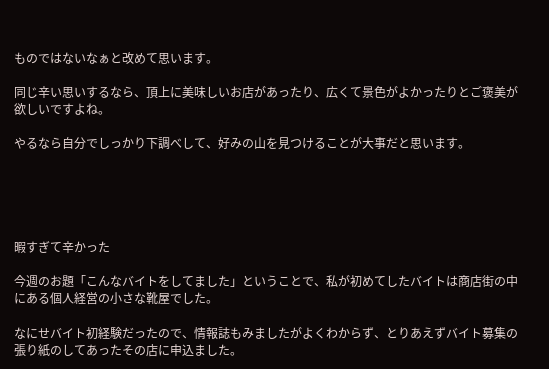ものではないなぁと改めて思います。

同じ辛い思いするなら、頂上に美味しいお店があったり、広くて景色がよかったりとご褒美が欲しいですよね。

やるなら自分でしっかり下調べして、好みの山を見つけることが大事だと思います。





暇すぎて辛かった

今週のお題「こんなバイトをしてました」ということで、私が初めてしたバイトは商店街の中にある個人経営の小さな靴屋でした。

なにせバイト初経験だったので、情報誌もみましたがよくわからず、とりあえずバイト募集の張り紙のしてあったその店に申込ました。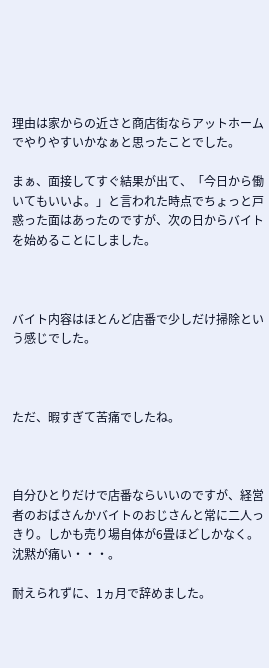理由は家からの近さと商店街ならアットホームでやりやすいかなぁと思ったことでした。

まぁ、面接してすぐ結果が出て、「今日から働いてもいいよ。」と言われた時点でちょっと戸惑った面はあったのですが、次の日からバイトを始めることにしました。



バイト内容はほとんど店番で少しだけ掃除という感じでした。



ただ、暇すぎて苦痛でしたね。



自分ひとりだけで店番ならいいのですが、経営者のおばさんかバイトのおじさんと常に二人っきり。しかも売り場自体が6畳ほどしかなく。沈黙が痛い・・・。

耐えられずに、1ヵ月で辞めました。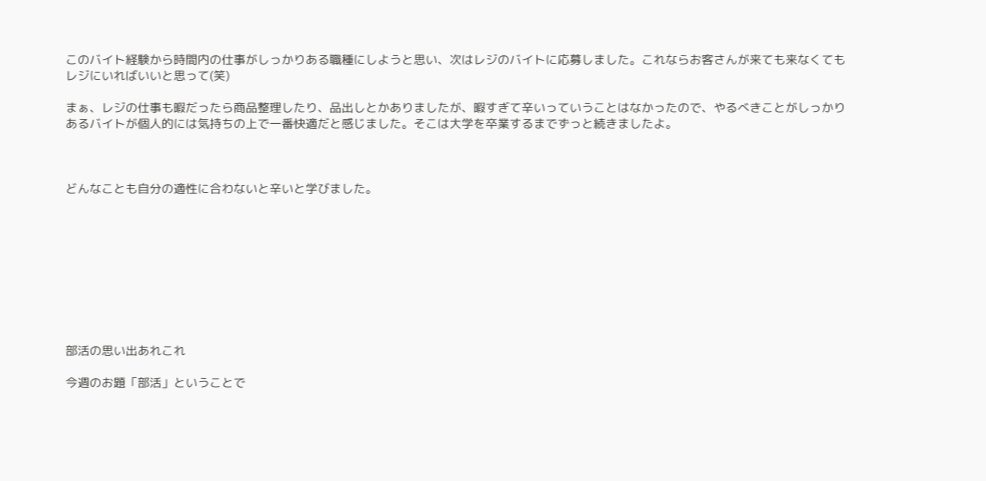このバイト経験から時間内の仕事がしっかりある職種にしようと思い、次はレジのバイトに応募しました。これならお客さんが来ても来なくてもレジにいればいいと思って(笑)

まぁ、レジの仕事も暇だったら商品整理したり、品出しとかありましたが、暇すぎて辛いっていうことはなかったので、やるべきことがしっかりあるバイトが個人的には気持ちの上で一番快適だと感じました。そこは大学を卒業するまでずっと続きましたよ。



どんなことも自分の適性に合わないと辛いと学びました。









部活の思い出あれこれ

今週のお題「部活」ということで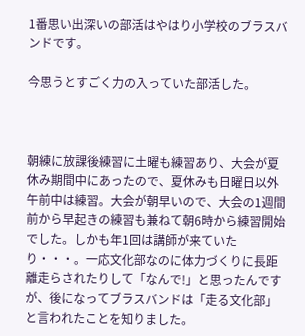1番思い出深いの部活はやはり小学校のブラスバンドです。

今思うとすごく力の入っていた部活した。



朝練に放課後練習に土曜も練習あり、大会が夏休み期間中にあったので、夏休みも日曜日以外午前中は練習。大会が朝早いので、大会の1週間前から早起きの練習も兼ねて朝6時から練習開始でした。しかも年1回は講師が来ていたり・・・。一応文化部なのに体力づくりに長距離走らされたりして「なんで!」と思ったんですが、後になってブラスバンドは「走る文化部」と言われたことを知りました。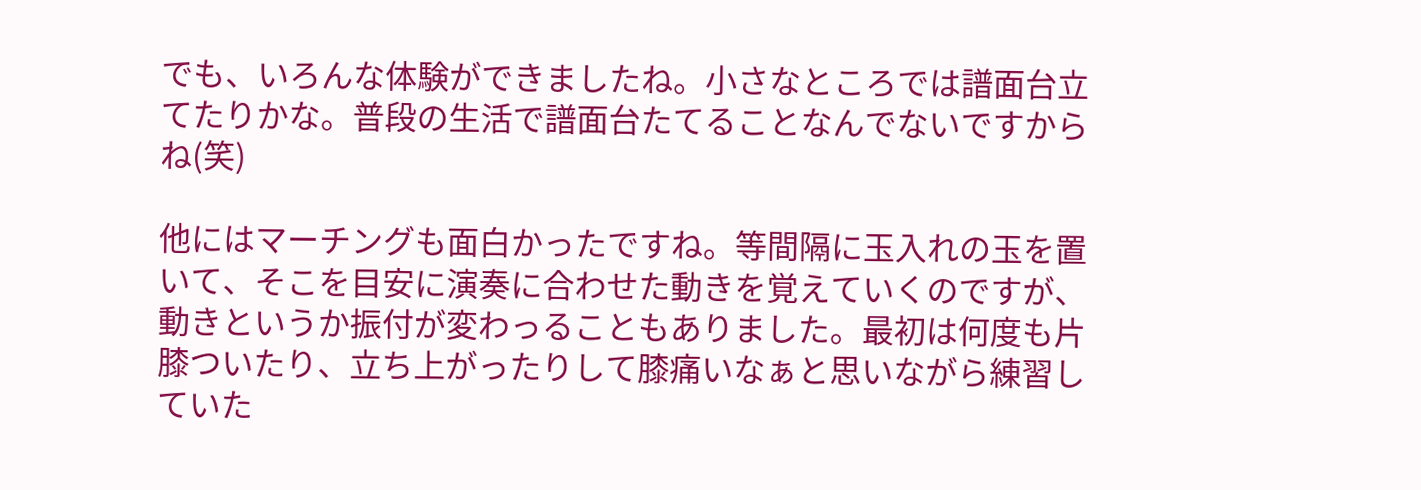でも、いろんな体験ができましたね。小さなところでは譜面台立てたりかな。普段の生活で譜面台たてることなんでないですからね(笑)

他にはマーチングも面白かったですね。等間隔に玉入れの玉を置いて、そこを目安に演奏に合わせた動きを覚えていくのですが、動きというか振付が変わっることもありました。最初は何度も片膝ついたり、立ち上がったりして膝痛いなぁと思いながら練習していた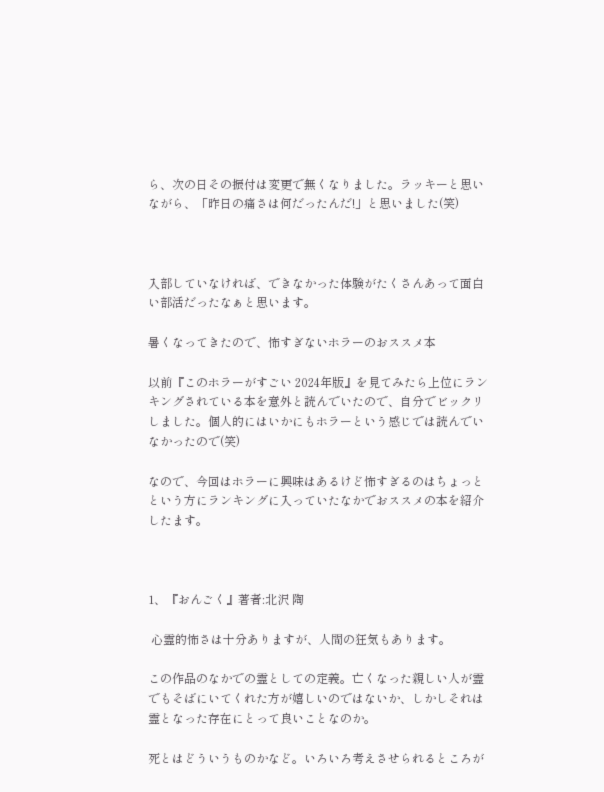ら、次の日その振付は変更で無くなりました。ラッキーと思いながら、「昨日の痛さは何だったんだ!」と思いました(笑)



入部していなければ、できなかった体験がたくさんあって面白い部活だったなぁと思います。

暑くなってきたので、怖すぎないホラーのおススメ本

以前『このホラーがすごい 2024年版』を見てみたら上位にランキングされている本を意外と読んでいたので、自分でビックリしました。個人的にはいかにもホラーという感じでは読んでいなかったので(笑)

なので、今回はホラーに興味はあるけど怖すぎるのはちょっとという方にランキングに入っていたなかでおススメの本を紹介したます。



1、『おんごく』著者:北沢 陶

 心霊的怖さは十分ありますが、人間の狂気もあります。

この作品のなかでの霊としての定義。亡くなった親しい人が霊でもそばにいてくれた方が嬉しいのではないか、しかしそれは霊となった存在にとって良いことなのか。

死とはどういうものかなど。いろいろ考えさせられるところが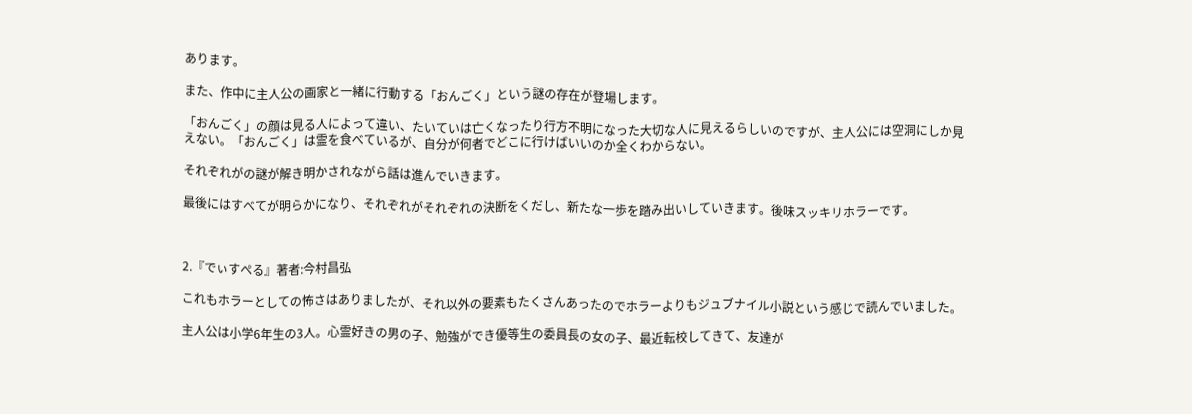あります。

また、作中に主人公の画家と一緒に行動する「おんごく」という謎の存在が登場します。

「おんごく」の顔は見る人によって違い、たいていは亡くなったり行方不明になった大切な人に見えるらしいのですが、主人公には空洞にしか見えない。「おんごく」は霊を食べているが、自分が何者でどこに行けばいいのか全くわからない。

それぞれがの謎が解き明かされながら話は進んでいきます。

最後にはすべてが明らかになり、それぞれがそれぞれの決断をくだし、新たな一歩を踏み出いしていきます。後味スッキリホラーです。



2.『でぃすぺる』著者:今村昌弘

これもホラーとしての怖さはありましたが、それ以外の要素もたくさんあったのでホラーよりもジュブナイル小説という感じで読んでいました。

主人公は小学6年生の3人。心霊好きの男の子、勉強ができ優等生の委員長の女の子、最近転校してきて、友達が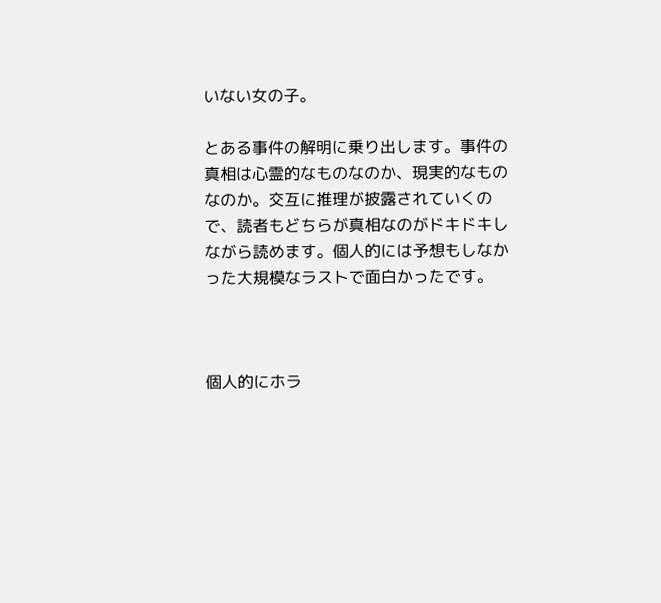いない女の子。

とある事件の解明に乗り出します。事件の真相は心霊的なものなのか、現実的なものなのか。交互に推理が披露されていくので、読者もどちらが真相なのがドキドキしながら読めます。個人的には予想もしなかった大規模なラストで面白かったです。



個人的にホラ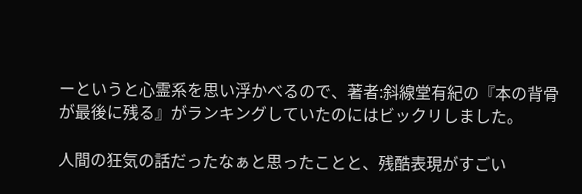ーというと心霊系を思い浮かべるので、著者:斜線堂有紀の『本の背骨が最後に残る』がランキングしていたのにはビックリしました。

人間の狂気の話だったなぁと思ったことと、残酷表現がすごい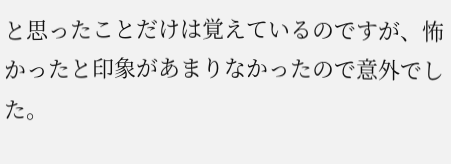と思ったことだけは覚えているのですが、怖かったと印象があまりなかったので意外でした。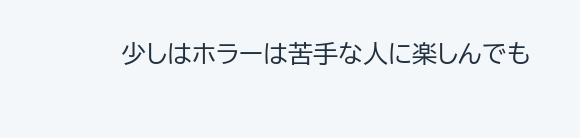少しはホラーは苦手な人に楽しんでも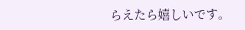らえたら嬉しいです。